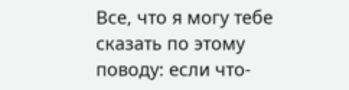Все, что я могу тебе сказать по этому поводу: если что-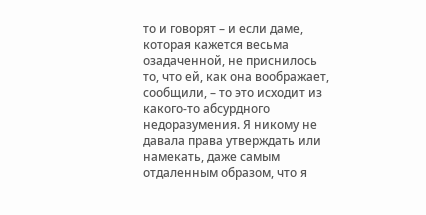то и говорят – и если даме, которая кажется весьма озадаченной, не приснилось то, что ей, как она воображает, сообщили, – то это исходит из какого-то абсурдного недоразумения. Я никому не давала права утверждать или намекать, даже самым отдаленным образом, что я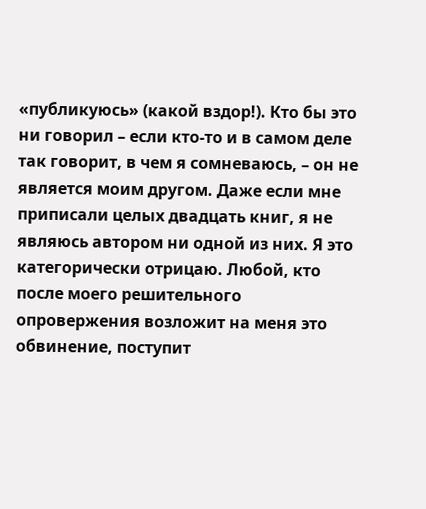«публикуюсь» (какой вздор!). Кто бы это ни говорил – если кто-то и в самом деле так говорит, в чем я сомневаюсь, – он не является моим другом. Даже если мне приписали целых двадцать книг, я не являюсь автором ни одной из них. Я это категорически отрицаю. Любой, кто после моего решительного опровержения возложит на меня это обвинение, поступит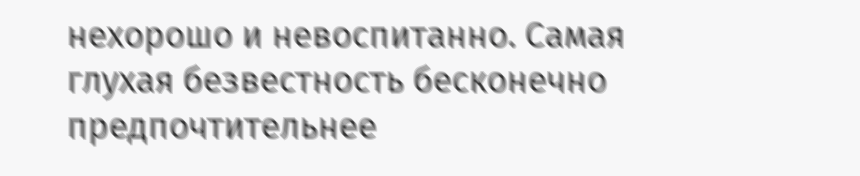нехорошо и невоспитанно. Самая глухая безвестность бесконечно предпочтительнее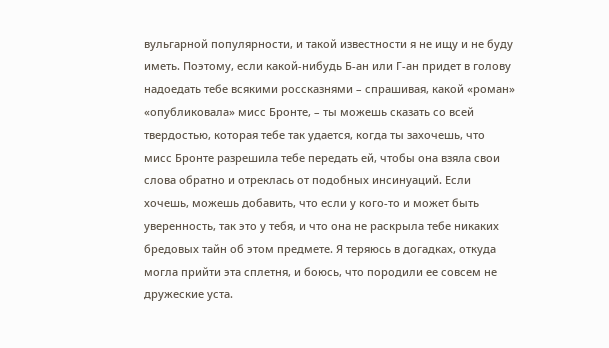вульгарной популярности, и такой известности я не ищу и не буду иметь. Поэтому, если какой-нибудь Б-ан или Г-ан придет в голову надоедать тебе всякими россказнями – спрашивая, какой «роман» «опубликовала» мисс Бронте, – ты можешь сказать со всей твердостью, которая тебе так удается, когда ты захочешь, что мисс Бронте разрешила тебе передать ей, чтобы она взяла свои слова обратно и отреклась от подобных инсинуаций. Если хочешь, можешь добавить, что если у кого-то и может быть уверенность, так это у тебя, и что она не раскрыла тебе никаких бредовых тайн об этом предмете. Я теряюсь в догадках, откуда могла прийти эта сплетня, и боюсь, что породили ее совсем не дружеские уста.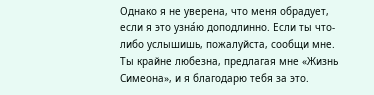Однако я не уверена, что меня обрадует, если я это узна́ю доподлинно. Если ты что-либо услышишь, пожалуйста, сообщи мне. Ты крайне любезна, предлагая мне «Жизнь Симеона», и я благодарю тебя за это.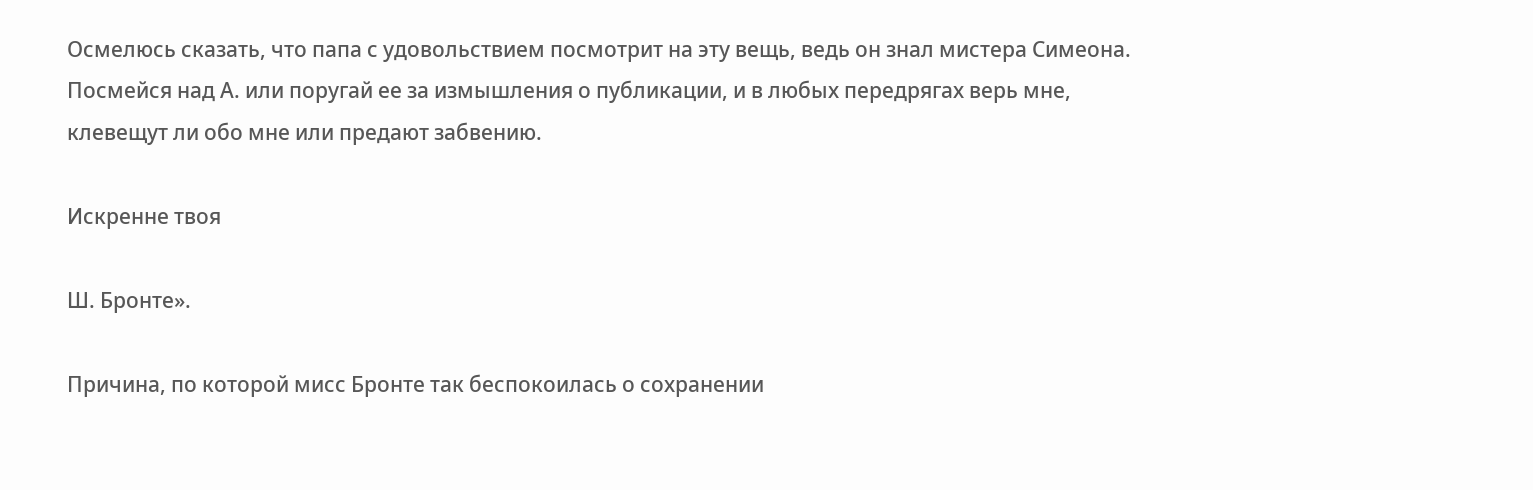Осмелюсь сказать, что папа с удовольствием посмотрит на эту вещь, ведь он знал мистера Симеона. Посмейся над А. или поругай ее за измышления о публикации, и в любых передрягах верь мне, клевещут ли обо мне или предают забвению.

Искренне твоя

Ш. Бронте».

Причина, по которой мисс Бронте так беспокоилась о сохранении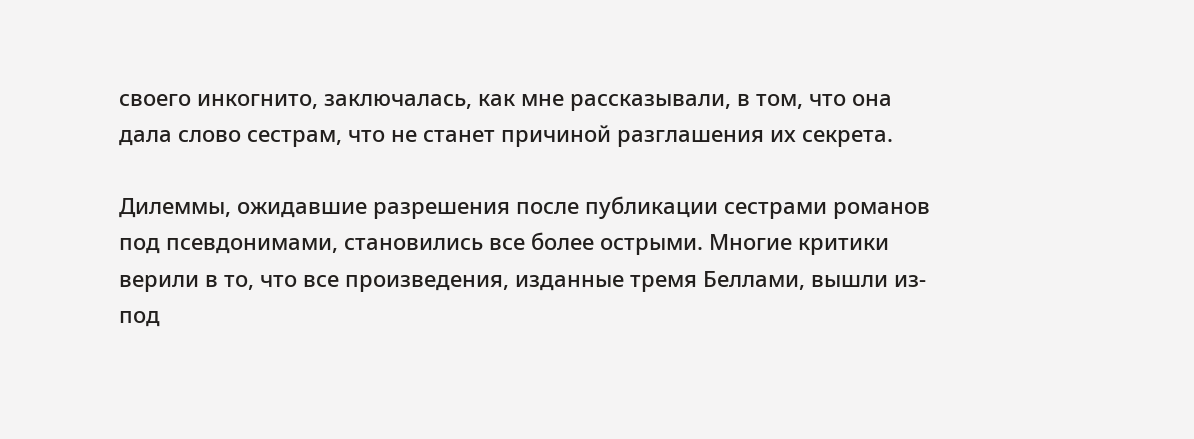своего инкогнито, заключалась, как мне рассказывали, в том, что она дала слово сестрам, что не станет причиной разглашения их секрета.

Дилеммы, ожидавшие разрешения после публикации сестрами романов под псевдонимами, становились все более острыми. Многие критики верили в то, что все произведения, изданные тремя Беллами, вышли из-под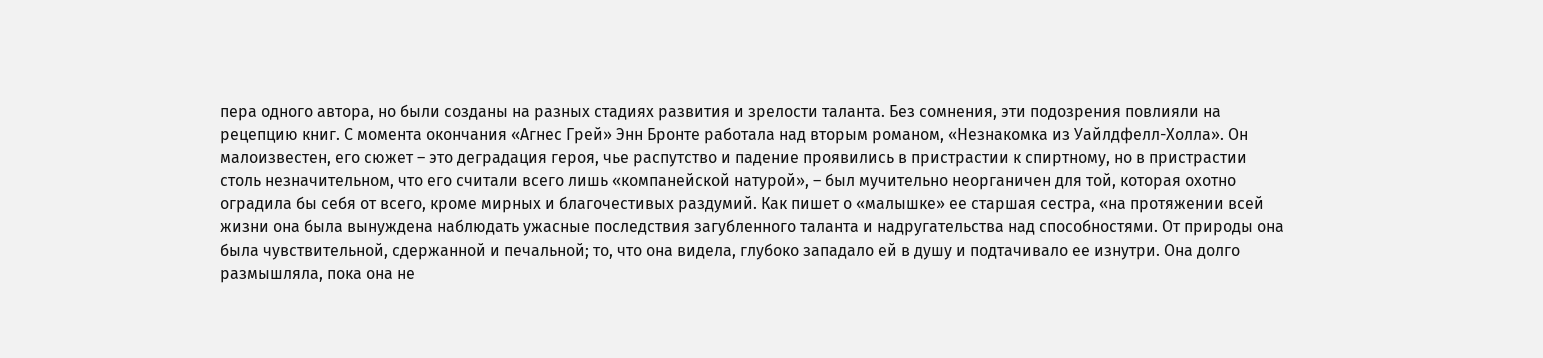пера одного автора, но были созданы на разных стадиях развития и зрелости таланта. Без сомнения, эти подозрения повлияли на рецепцию книг. С момента окончания «Агнес Грей» Энн Бронте работала над вторым романом, «Незнакомка из Уайлдфелл-Холла». Он малоизвестен, его сюжет – это деградация героя, чье распутство и падение проявились в пристрастии к спиртному, но в пристрастии столь незначительном, что его считали всего лишь «компанейской натурой», – был мучительно неорганичен для той, которая охотно оградила бы себя от всего, кроме мирных и благочестивых раздумий. Как пишет о «малышке» ее старшая сестра, «на протяжении всей жизни она была вынуждена наблюдать ужасные последствия загубленного таланта и надругательства над способностями. От природы она была чувствительной, сдержанной и печальной; то, что она видела, глубоко западало ей в душу и подтачивало ее изнутри. Она долго размышляла, пока она не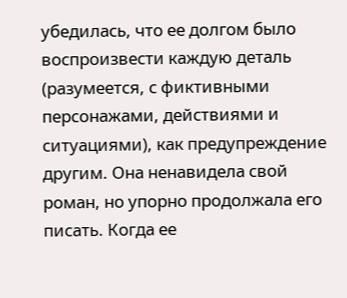убедилась, что ее долгом было воспроизвести каждую деталь (разумеется, с фиктивными персонажами, действиями и ситуациями), как предупреждение другим. Она ненавидела свой роман, но упорно продолжала его писать. Когда ее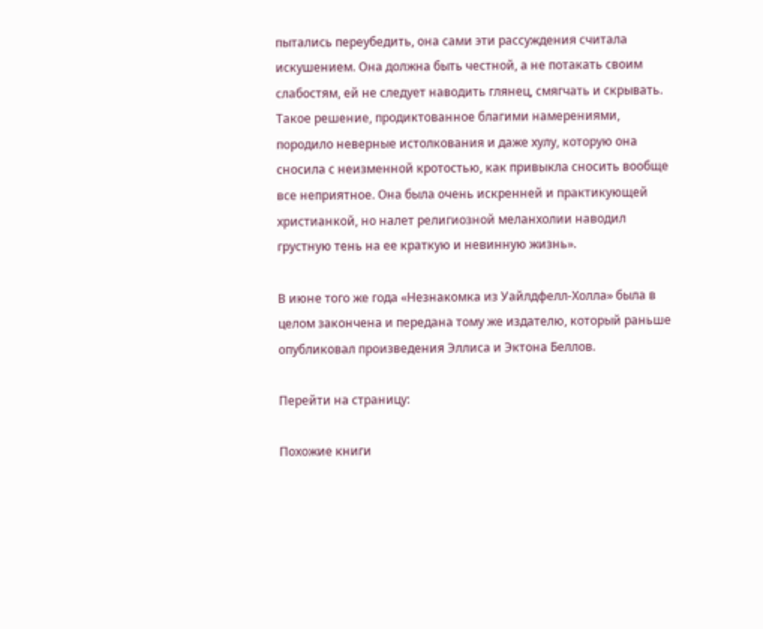пытались переубедить, она сами эти рассуждения считала искушением. Она должна быть честной, а не потакать своим слабостям, ей не следует наводить глянец, смягчать и скрывать. Такое решение, продиктованное благими намерениями, породило неверные истолкования и даже хулу, которую она сносила с неизменной кротостью, как привыкла сносить вообще все неприятное. Она была очень искренней и практикующей христианкой, но налет религиозной меланхолии наводил грустную тень на ее краткую и невинную жизнь».

В июне того же года «Незнакомка из Уайлдфелл-Холла» была в целом закончена и передана тому же издателю, который раньше опубликовал произведения Эллиса и Эктона Беллов.

Перейти на страницу:

Похожие книги